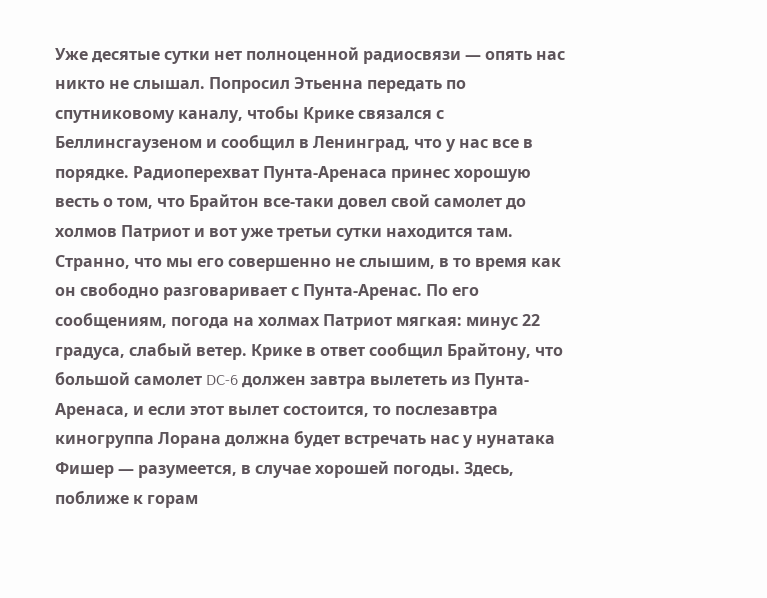Уже десятые сутки нет полноценной радиосвязи — опять нас никто не слышал. Попросил Этьенна передать по спутниковому каналу, чтобы Крике связался с Беллинсгаузеном и сообщил в Ленинград, что у нас все в порядке. Радиоперехват Пунта-Аренаса принес хорошую весть о том, что Брайтон все-таки довел свой самолет до холмов Патриот и вот уже третьи сутки находится там. Странно, что мы его совершенно не слышим, в то время как он свободно разговаривает с Пунта-Аренас. По его сообщениям, погода на холмах Патриот мягкая: минус 22 градуса, слабый ветер. Крике в ответ сообщил Брайтону, что большой самолет DC-6 должен завтра вылететь из Пунта-Аренаса, и если этот вылет состоится, то послезавтра киногруппа Лорана должна будет встречать нас у нунатака Фишер — разумеется, в случае хорошей погоды. Здесь, поближе к горам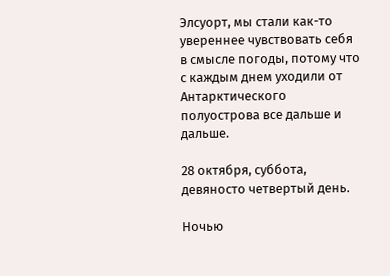Элсуорт, мы стали как-то увереннее чувствовать себя в смысле погоды, потому что с каждым днем уходили от Антарктического полуострова все дальше и дальше.

28 октября, суббота, девяносто четвертый день.

Ночью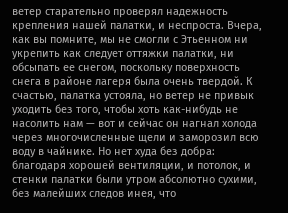ветер старательно проверял надежность крепления нашей палатки, и неспроста. Вчера, как вы помните, мы не смогли с Этьенном ни укрепить как следует оттяжки палатки, ни обсыпать ее снегом, поскольку поверхность снега в районе лагеря была очень твердой. К счастью, палатка устояла, но ветер не привык уходить без того, чтобы хоть как-нибудь не насолить нам — вот и сейчас он нагнал холода через многочисленные щели и заморозил всю воду в чайнике. Но нет худа без добра: благодаря хорошей вентиляции, и потолок, и стенки палатки были утром абсолютно сухими, без малейших следов инея, что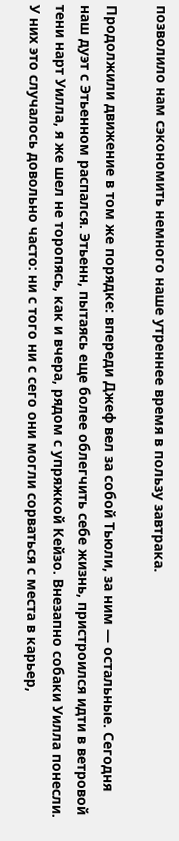позволило нам сэкономить немного наше утреннее время в пользу завтрака.

Продолжили движение в том же порядке: впереди Джеф вел за собой Тьюли, за ним — остальные. Сегодня наш дуэт с Этьенном распался. Этьенн, пытаясь еще более облегчить себе жизнь, пристроился идти в ветровой тени нарт Уилла, я же шел не торопясь, как и вчера, рядом с упряжкой Кейзо. Внезапно собаки Уилла понесли. У них это случалось довольно часто: ни с того ни с сего они могли сорваться с места в карьер,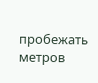пробежать метров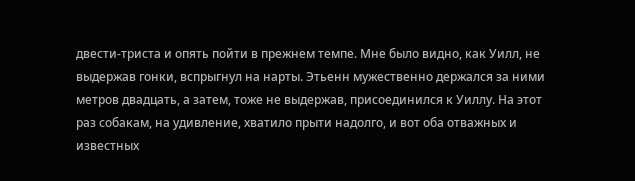двести-триста и опять пойти в прежнем темпе. Мне было видно, как Уилл, не выдержав гонки, вспрыгнул на нарты. Этьенн мужественно держался за ними метров двадцать, а затем, тоже не выдержав, присоединился к Уиллу. На этот раз собакам, на удивление, хватило прыти надолго, и вот оба отважных и известных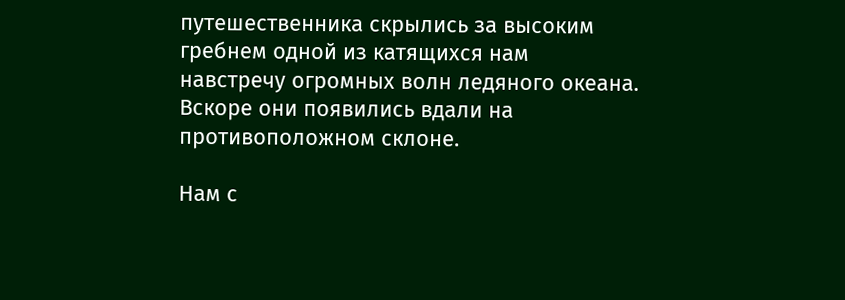путешественника скрылись за высоким гребнем одной из катящихся нам навстречу огромных волн ледяного океана. Вскоре они появились вдали на противоположном склоне.

Нам с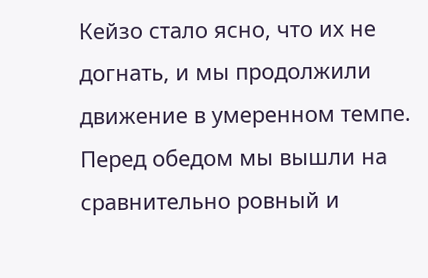Кейзо стало ясно, что их не догнать, и мы продолжили движение в умеренном темпе. Перед обедом мы вышли на сравнительно ровный и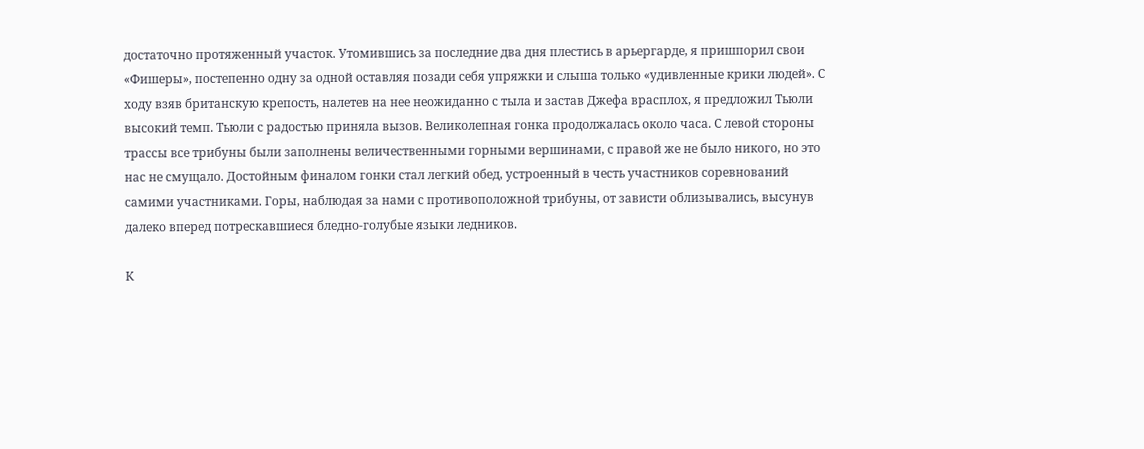достаточно протяженный участок. Утомившись за последние два дня плестись в арьергарде, я пришпорил свои «Фишеры», постепенно одну за одной оставляя позади себя упряжки и слыша только «удивленные крики людей». С ходу взяв британскую крепость, налетев на нее неожиданно с тыла и застав Джефа врасплох, я предложил Тьюли высокий темп. Тьюли с радостью приняла вызов. Великолепная гонка продолжалась около часа. С левой стороны трассы все трибуны были заполнены величественными горными вершинами, с правой же не было никого, но это нас не смущало. Достойным финалом гонки стал легкий обед, устроенный в честь участников соревнований самими участниками. Горы, наблюдая за нами с противоположной трибуны, от зависти облизывались, высунув далеко вперед потрескавшиеся бледно-голубые языки ледников.

К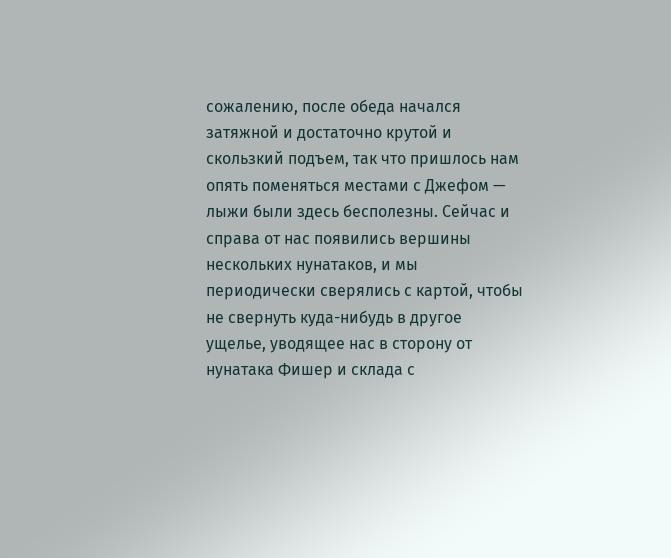сожалению, после обеда начался затяжной и достаточно крутой и скользкий подъем, так что пришлось нам опять поменяться местами с Джефом — лыжи были здесь бесполезны. Сейчас и справа от нас появились вершины нескольких нунатаков, и мы периодически сверялись с картой, чтобы не свернуть куда-нибудь в другое ущелье, уводящее нас в сторону от нунатака Фишер и склада с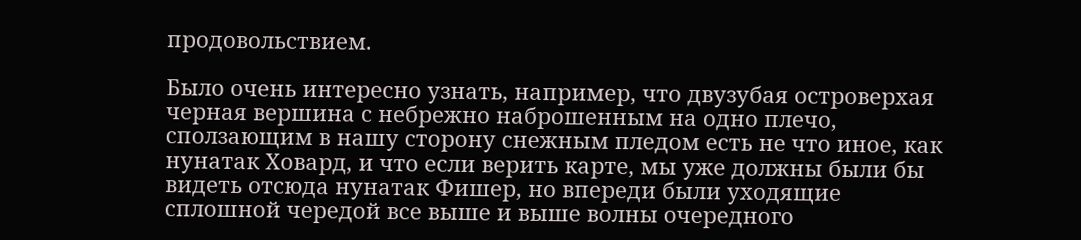продовольствием.

Было очень интересно узнать, например, что двузубая островерхая черная вершина с небрежно наброшенным на одно плечо, сползающим в нашу сторону снежным пледом есть не что иное, как нунатак Ховард, и что если верить карте, мы уже должны были бы видеть отсюда нунатак Фишер, но впереди были уходящие сплошной чередой все выше и выше волны очередного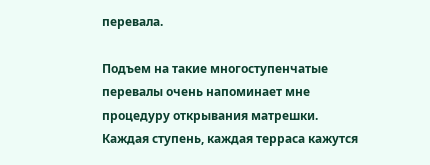перевала.

Подъем на такие многоступенчатые перевалы очень напоминает мне процедуру открывания матрешки. Каждая ступень, каждая терраса кажутся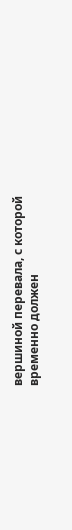вершиной перевала, с которой временно должен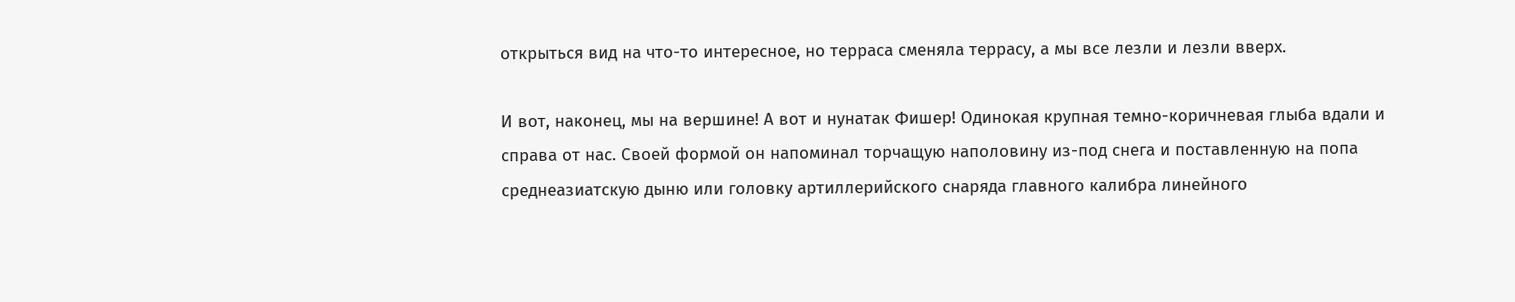открыться вид на что-то интересное, но терраса сменяла террасу, а мы все лезли и лезли вверх.

И вот, наконец, мы на вершине! А вот и нунатак Фишер! Одинокая крупная темно-коричневая глыба вдали и справа от нас. Своей формой он напоминал торчащую наполовину из-под снега и поставленную на попа среднеазиатскую дыню или головку артиллерийского снаряда главного калибра линейного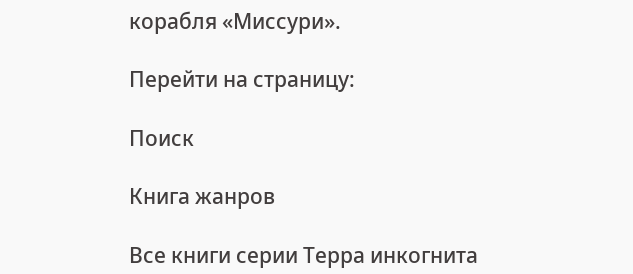корабля «Миссури».

Перейти на страницу:

Поиск

Книга жанров

Все книги серии Терра инкогнита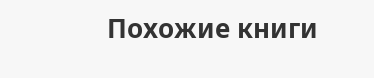Похожие книги